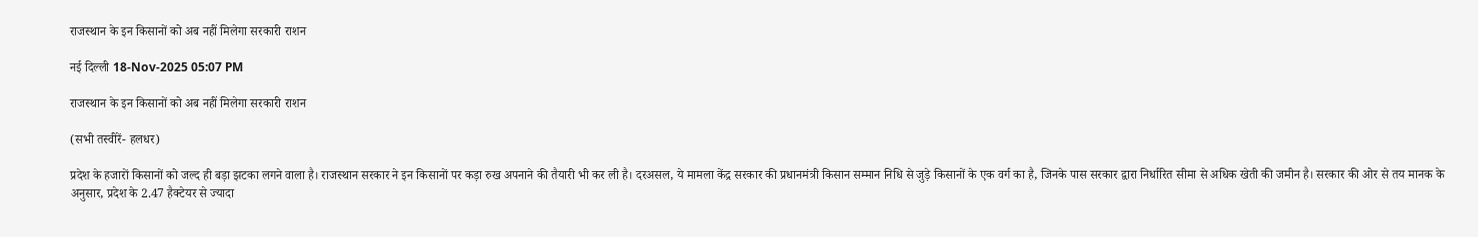राजस्थान के इन किसानों को अब नहीं मिलेगा सरकारी राशन

नई दिल्ली 18-Nov-2025 05:07 PM

राजस्थान के इन किसानों को अब नहीं मिलेगा सरकारी राशन

(सभी तस्वीरें- हलधर)

प्रदेश के हजारों किसानों को जल्द ही बड़ा झटका लगने वाला है। राजस्थान सरकार ने इन किसानों पर कड़ा रुख अपनाने की तैयारी भी कर ली है। दरअसल, ये मामला केंद्र सरकार की प्रधानमंत्री किसान सम्मान निधि से जुड़े किसानों के एक वर्ग का है, जिनके पास सरकार द्वारा निर्धारित सीमा से अधिक खेती की जमीन है। सरकार की ओर से तय मानक के अनुसार, प्रदेश के 2.47 हैक्टेयर से ज्यादा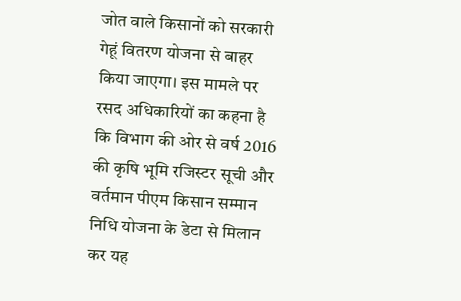जोत वाले किसानों को सरकारी गेहूं वितरण योजना से बाहर किया जाएगा। इस मामले पर रसद अधिकारियों का कहना है कि विभाग की ओर से वर्ष 2016 की कृषि भूमि रजिस्टर सूची और वर्तमान पीएम किसान सम्मान निधि योजना के डेटा से मिलान कर यह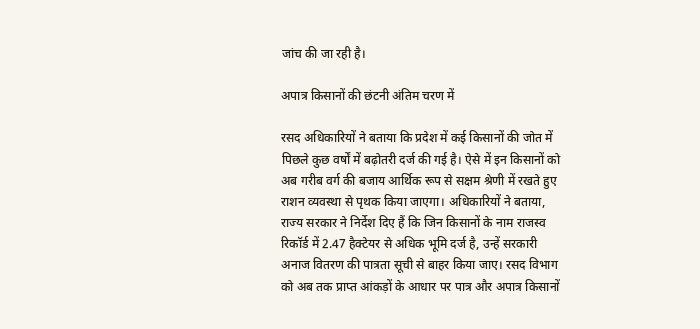जांच की जा रही है।

अपात्र किसानों की छंटनी अंतिम चरण में

रसद अधिकारियों ने बताया कि प्रदेश में कई किसानों की जोत में पिछले कुछ वर्षों में बढ़ोतरी दर्ज की गई है। ऐसे में इन किसानों को अब गरीब वर्ग की बजाय आर्थिक रूप से सक्षम श्रेणी में रखते हुए राशन व्यवस्था से पृथक किया जाएगा। अधिकारियों ने बताया, राज्य सरकार ने निर्देश दिए हैं कि जिन किसानों के नाम राजस्व रिकॉर्ड में 2.47 हैक्टेयर से अधिक भूमि दर्ज है, उन्हें सरकारी अनाज वितरण की पात्रता सूची से बाहर किया जाए। रसद विभाग को अब तक प्राप्त आंकड़ों के आधार पर पात्र और अपात्र किसानों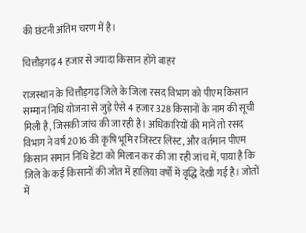की छंटनी अंतिम चरण में है।

चित्तौड़गढ़ 4 हजार से ज्यादा किसान होंगे बाहर

राजस्थान के चित्तौड़गढ़ जिले के जिला रसद विभाग को पीएम किसान सम्मान निधि योजना से जुड़े ऐसे 4 हजार 328 किसानों के नाम की सूची मिली है, जिसकी जांच की जा रही है। अधिकारियों की मानें तो रसद विभाग ने वर्ष 2016 की कृषि भूमि रजिस्टर लिस्ट, और वर्तमान पीएम किसान समान निधि डेटा को मिलान कर की जा रही जांच में, पाया है कि जिले के कई किसानों की जोत में हालिया वर्षों में वृद्धि देखी गई है। जोतों में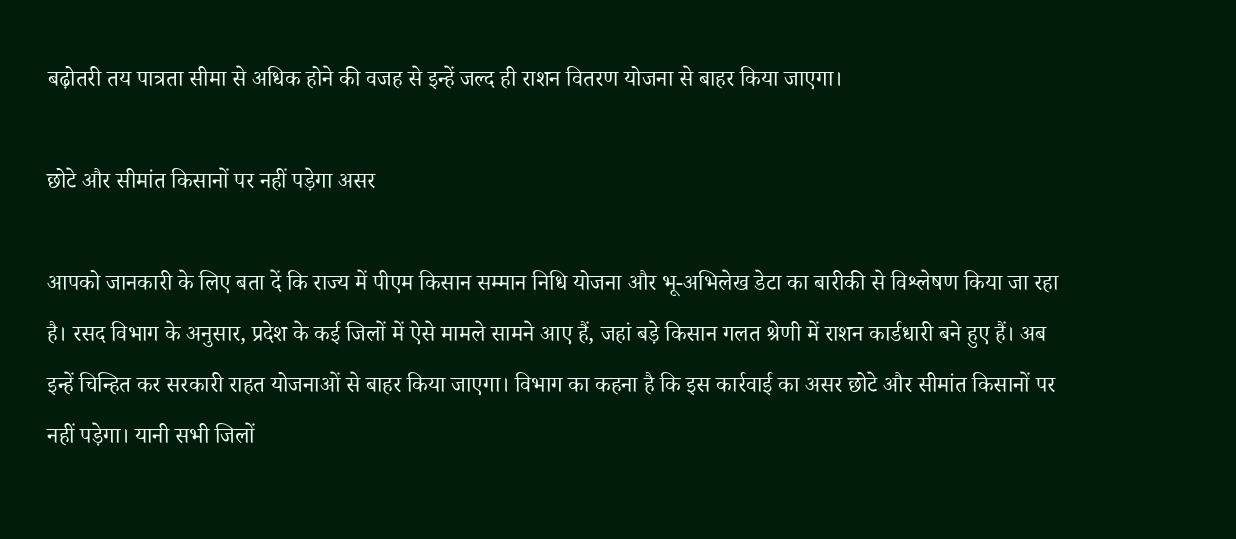बढ़ोतरी तय पात्रता सीमा से अधिक होने की वजह से इन्हें जल्द ही राशन वितरण योजना से बाहर किया जाएगा।

छोटे और सीमांत किसानों पर नहीं पड़ेगा असर

आपको जानकारी के लिए बता दें कि राज्य में पीएम किसान सम्मान निधि योजना और भू-अभिलेख डेटा का बारीकी से विश्लेषण किया जा रहा है। रसद विभाग के अनुसार, प्रदेश के कई जिलों में ऐसे मामले सामने आए हैं, जहां बड़े किसान गलत श्रेणी में राशन कार्डधारी बने हुए हैं। अब इन्हें चिन्हित कर सरकारी राहत योजनाओं से बाहर किया जाएगा। विभाग का कहना है कि इस कार्रवाई का असर छोटे और सीमांत किसानों पर नहीं पड़ेगा। यानी सभी जिलों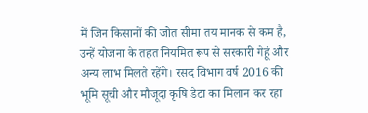में जिन किसानों की जोत सीमा तय मानक से कम है, उन्हें योजना के तहत नियमित रूप से सरकारी गेहूं और अन्य लाभ मिलते रहेंगे। रसद विभाग वर्ष 2016 की भूमि सूची और मौजूदा कृषि डेटा का मिलान कर रहा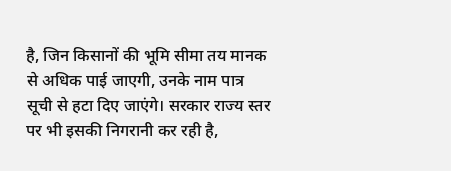है, जिन किसानों की भूमि सीमा तय मानक से अधिक पाई जाएगी, उनके नाम पात्र सूची से हटा दिए जाएंगे। सरकार राज्य स्तर पर भी इसकी निगरानी कर रही है,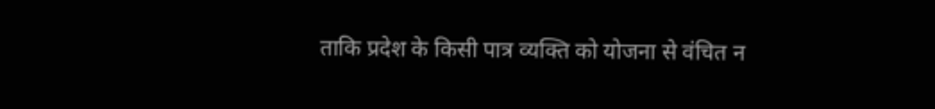ताकि प्रदेश के किसी पात्र व्यक्ति को योजना से वंचित न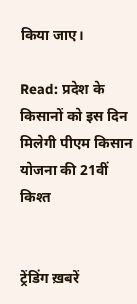किया जाए।

Read: प्रदेश के किसानों को इस दिन मिलेगी पीएम किसान योजना की 21वीं किश्त


ट्रेंडिंग ख़बरें